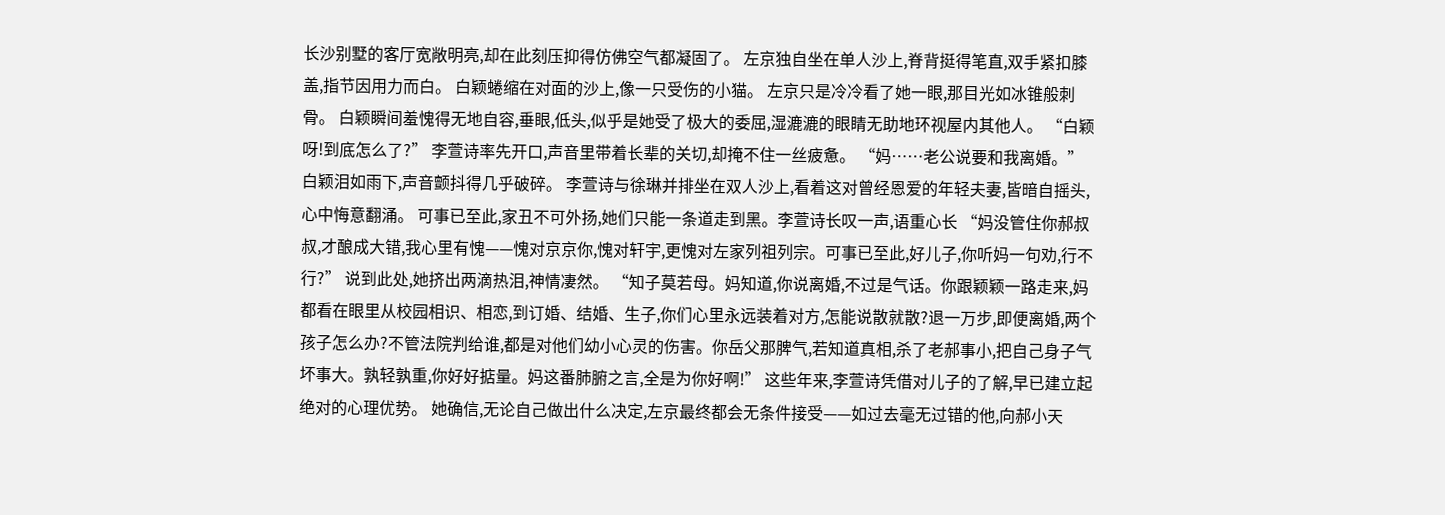长沙别墅的客厅宽敞明亮,却在此刻压抑得仿佛空气都凝固了。 左京独自坐在单人沙上,脊背挺得笔直,双手紧扣膝盖,指节因用力而白。 白颖蜷缩在对面的沙上,像一只受伤的小猫。 左京只是冷冷看了她一眼,那目光如冰锥般刺骨。 白颖瞬间羞愧得无地自容,垂眼,低头,似乎是她受了极大的委屈,湿漉漉的眼睛无助地环视屋内其他人。 “白颖呀!到底怎么了?” 李萱诗率先开口,声音里带着长辈的关切,却掩不住一丝疲惫。 “妈……老公说要和我离婚。” 白颖泪如雨下,声音颤抖得几乎破碎。 李萱诗与徐琳并排坐在双人沙上,看着这对曾经恩爱的年轻夫妻,皆暗自摇头,心中悔意翻涌。 可事已至此,家丑不可外扬,她们只能一条道走到黑。李萱诗长叹一声,语重心长 “妈没管住你郝叔叔,才酿成大错,我心里有愧——愧对京京你,愧对轩宇,更愧对左家列祖列宗。可事已至此,好儿子,你听妈一句劝,行不行?” 说到此处,她挤出两滴热泪,神情凄然。 “知子莫若母。妈知道,你说离婚,不过是气话。你跟颖颖一路走来,妈都看在眼里从校园相识、相恋,到订婚、结婚、生子,你们心里永远装着对方,怎能说散就散?退一万步,即便离婚,两个孩子怎么办?不管法院判给谁,都是对他们幼小心灵的伤害。你岳父那脾气,若知道真相,杀了老郝事小,把自己身子气坏事大。孰轻孰重,你好好掂量。妈这番肺腑之言,全是为你好啊!” 这些年来,李萱诗凭借对儿子的了解,早已建立起绝对的心理优势。 她确信,无论自己做出什么决定,左京最终都会无条件接受——如过去毫无过错的他,向郝小天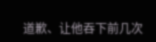道歉、让他吞下前几次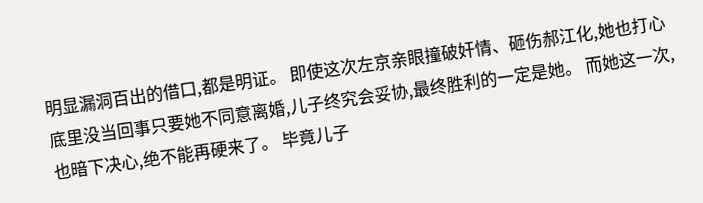明显漏洞百出的借口,都是明证。 即使这次左京亲眼撞破奸情、砸伤郝江化,她也打心底里没当回事只要她不同意离婚,儿子终究会妥协,最终胜利的一定是她。 而她这一次,也暗下决心,绝不能再硬来了。 毕竟儿子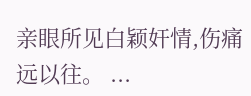亲眼所见白颖奸情,伤痛远以往。 ...